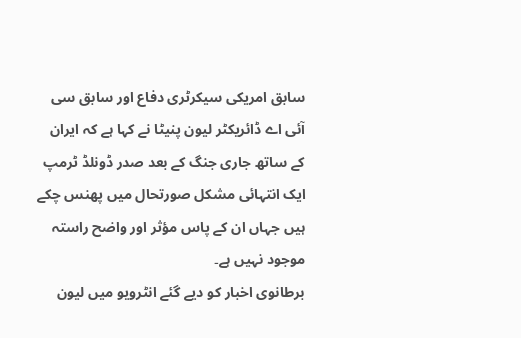سابق امریکی سیکرٹری دفاع اور سابق سی آئی اے ڈائریکٹر لیون پنیٹا نے کہا ہے کہ ایران کے ساتھ جاری جنگ کے بعد صدر ڈونلڈ ٹرمپ ایک انتہائی مشکل صورتحال میں پھنس چکے ہیں جہاں ان کے پاس مؤثر اور واضح راستہ موجود نہیں ہے۔
برطانوی اخبار کو دیے گئے انٹرویو میں لیون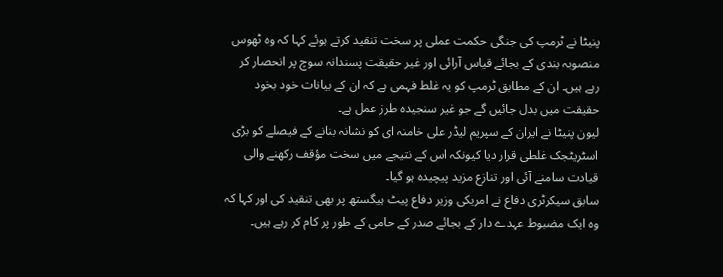پنیٹا نے ٹرمپ کی جنگی حکمت عملی پر سخت تنقید کرتے ہوئے کہا کہ وہ ٹھوس منصوبہ بندی کے بجائے قیاس آرائی اور غیر حقیقت پسندانہ سوچ پر انحصار کر رہے ہیں۔ ان کے مطابق ٹرمپ کو یہ غلط فہمی ہے کہ ان کے بیانات خود بخود حقیقت میں بدل جائیں گے جو غیر سنجیدہ طرز عمل ہے۔
لیون پنیٹا نے ایران کے سپریم لیڈر علی خامنہ ای کو نشانہ بنانے کے فیصلے کو بڑی اسٹریٹجک غلطی قرار دیا کیونکہ اس کے نتیجے میں سخت مؤقف رکھنے والی قیادت سامنے آئی اور تنازع مزید پیچیدہ ہو گیا۔
سابق سیکرٹری دفاع نے امریکی وزیر دفاع پیٹ ہیگستھ پر بھی تنقید کی اور کہا کہ وہ ایک مضبوط عہدے دار کے بجائے صدر کے حامی کے طور پر کام کر رہے ہیں۔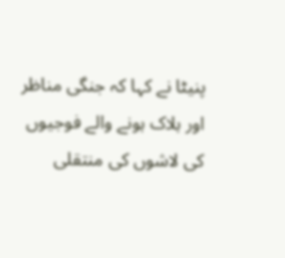پنیٹا نے کہا کہ جنگی مناظر اور ہلاک ہونے والے فوجیوں کی لاشوں کی منتقلی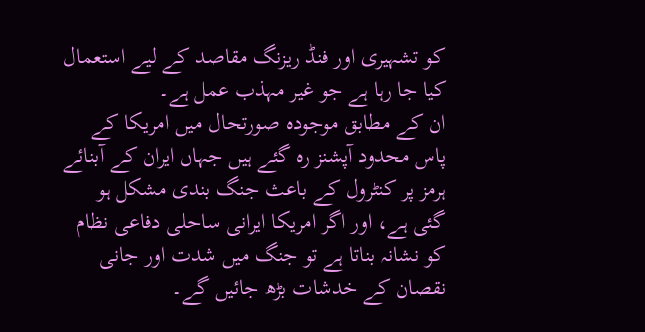کو تشہیری اور فنڈ ریزنگ مقاصد کے لیے استعمال کیا جا رہا ہے جو غیر مہذب عمل ہے۔
ان کے مطابق موجودہ صورتحال میں امریکا کے پاس محدود آپشنز رہ گئے ہیں جہاں ایران کے آبنائے ہرمز پر کنٹرول کے باعث جنگ بندی مشکل ہو گئی ہے، اور اگر امریکا ایرانی ساحلی دفاعی نظام کو نشانہ بناتا ہے تو جنگ میں شدت اور جانی نقصان کے خدشات بڑھ جائیں گے۔